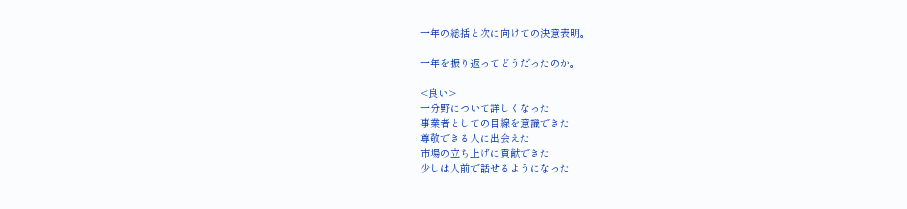一年の総括と次に向けての決意表明。

一年を振り返ってどうだったのか。

<良い>
一分野について詳しくなった
事業者としての目線を意識できた
尊敬できる人に出会えた
市場の立ち上げに貢献できた
少しは人前で話せるようになった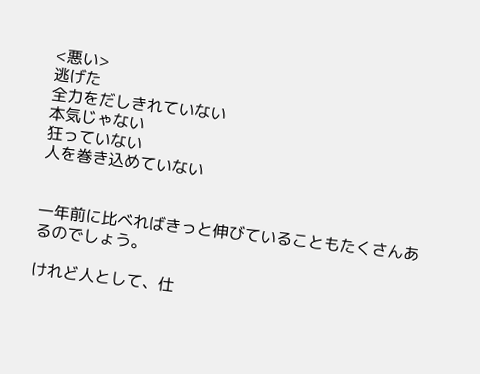<悪い>
逃げた
全力をだしきれていない
本気じゃない
狂っていない
人を巻き込めていない


一年前に比べればきっと伸びていることもたくさんあるのでしょう。

けれど人として、仕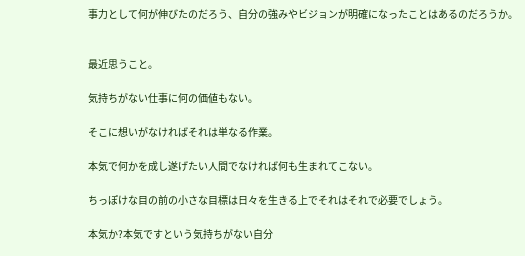事力として何が伸びたのだろう、自分の強みやビジョンが明確になったことはあるのだろうか。


最近思うこと。

気持ちがない仕事に何の価値もない。

そこに想いがなければそれは単なる作業。

本気で何かを成し遂げたい人間でなければ何も生まれてこない。

ちっぽけな目の前の小さな目標は日々を生きる上でそれはそれで必要でしょう。

本気か?本気ですという気持ちがない自分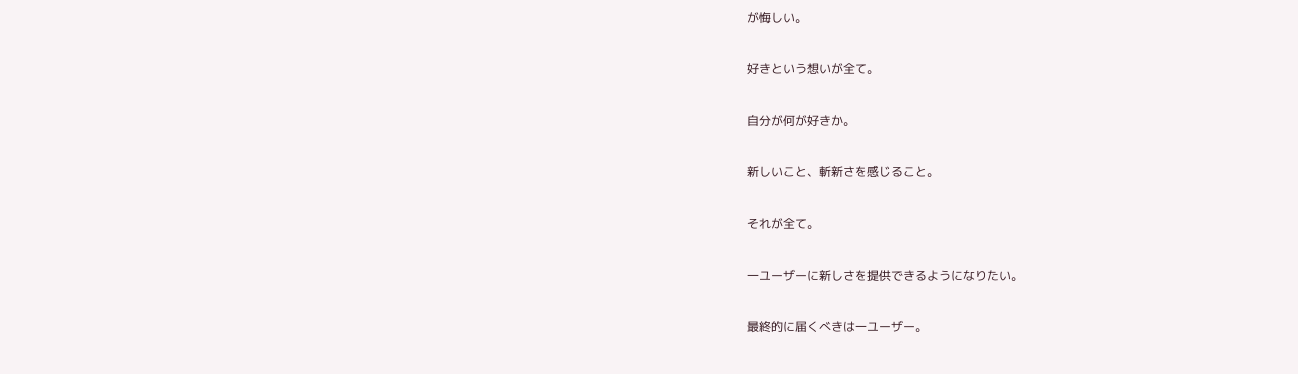が悔しい。

好きという想いが全て。

自分が何が好きか。

新しいこと、斬新さを感じること。

それが全て。

一ユーザーに新しさを提供できるようになりたい。

最終的に届くべきは一ユーザー。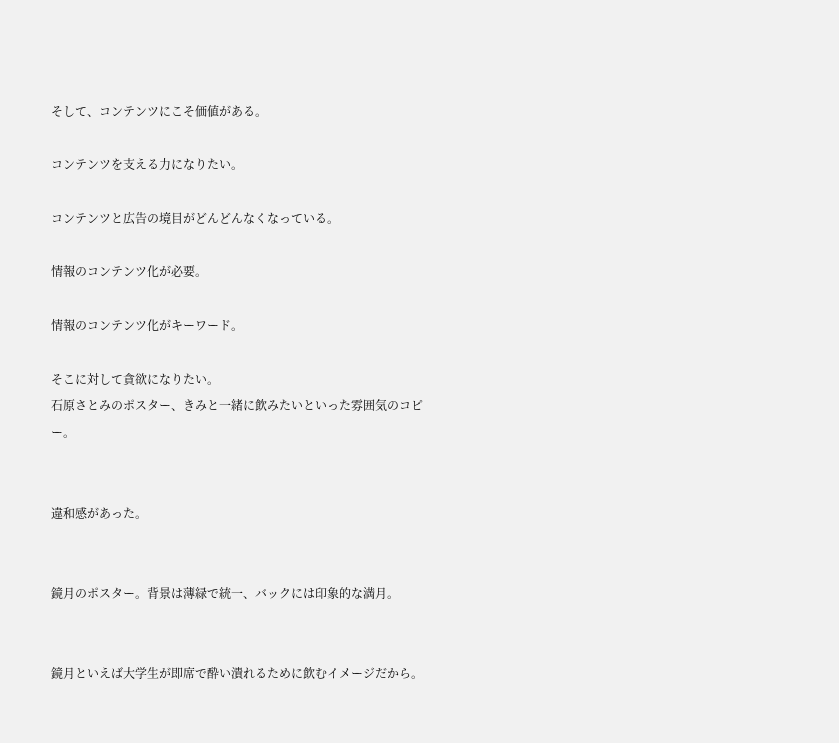そして、コンテンツにこそ価値がある。

コンテンツを支える力になりたい。

コンテンツと広告の境目がどんどんなくなっている。

情報のコンテンツ化が必要。

情報のコンテンツ化がキーワード。

そこに対して貪欲になりたい。
石原さとみのポスター、きみと一緒に飲みたいといった雰囲気のコピー。


違和感があった。


鏡月のポスター。背景は薄緑で統一、バックには印象的な満月。


鏡月といえば大学生が即席で酔い潰れるために飲むイメージだから。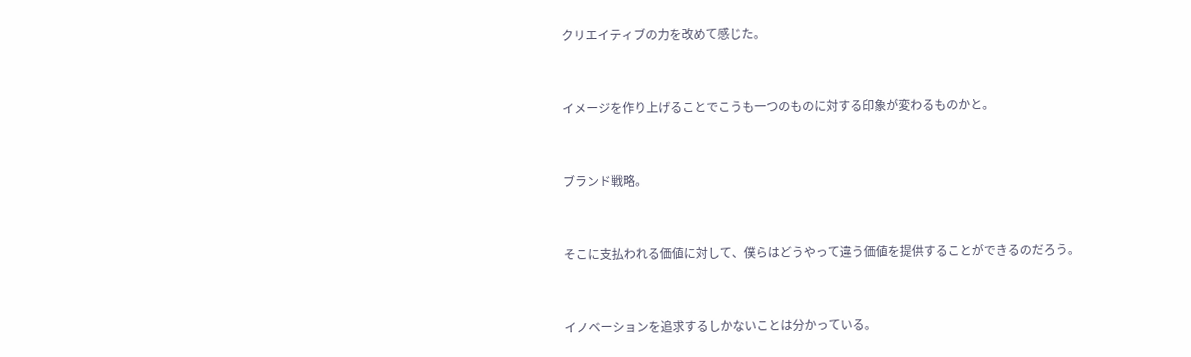クリエイティブの力を改めて感じた。


イメージを作り上げることでこうも一つのものに対する印象が変わるものかと。


ブランド戦略。


そこに支払われる価値に対して、僕らはどうやって違う価値を提供することができるのだろう。


イノベーションを追求するしかないことは分かっている。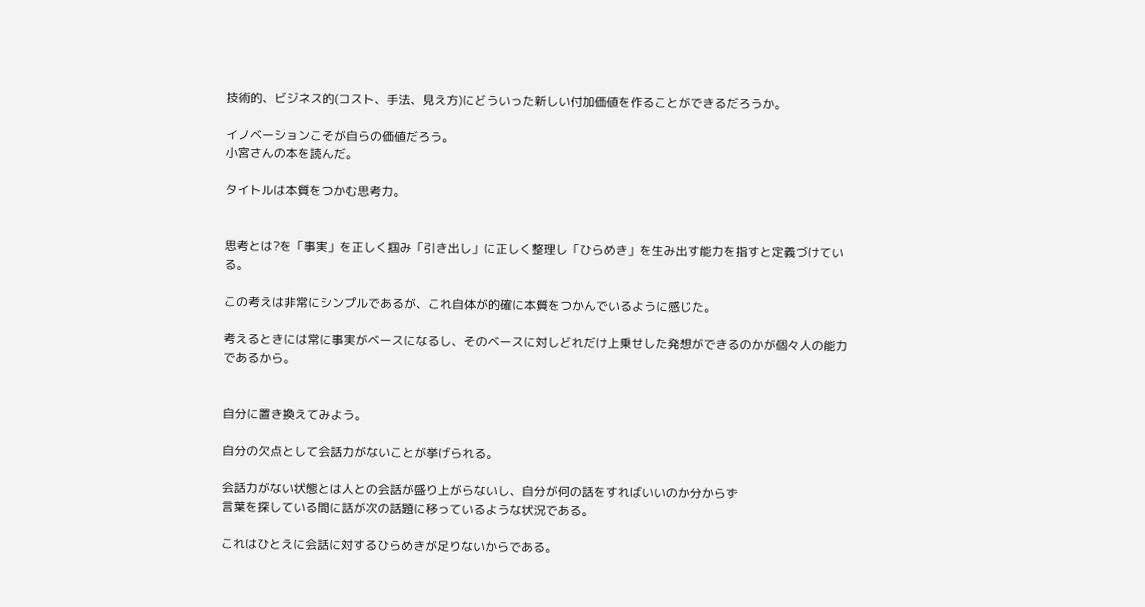技術的、ビジネス的(コスト、手法、見え方)にどういった新しい付加価値を作ることができるだろうか。

イノベーションこそが自らの価値だろう。
小宮さんの本を読んだ。

タイトルは本質をつかむ思考力。


思考とは?を「事実」を正しく掴み「引き出し」に正しく整理し「ひらめき」を生み出す能力を指すと定義づけている。

この考えは非常にシンプルであるが、これ自体が的確に本質をつかんでいるように感じた。

考えるときには常に事実がベースになるし、そのベースに対しどれだけ上乗せした発想ができるのかが個々人の能力であるから。


自分に置き換えてみよう。

自分の欠点として会話力がないことが挙げられる。

会話力がない状態とは人との会話が盛り上がらないし、自分が何の話をすればいいのか分からず
言葉を探している間に話が次の話題に移っているような状況である。

これはひとえに会話に対するひらめきが足りないからである。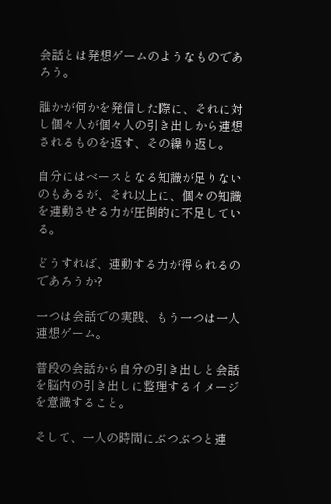会話とは発想ゲームのようなものであろう。

誰かが何かを発信した際に、それに対し個々人が個々人の引き出しから連想されるものを返す、その繰り返し。

自分にはベースとなる知識が足りないのもあるが、それ以上に、個々の知識を連動させる力が圧倒的に不足している。

どうすれば、連動する力が得られるのであろうか?

一つは会話での実践、もう一つは一人連想ゲーム。

普段の会話から自分の引き出しと会話を脳内の引き出しに整理するイメージを意識すること。

そして、一人の時間にぶつぶつと連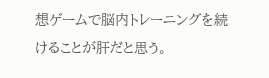想ゲームで脳内トレーニングを続けることが肝だと思う。